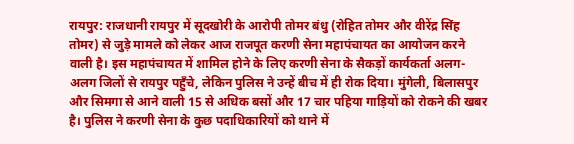रायपुर: राजधानी रायपुर में सूदखोरी के आरोपी तोमर बंधु (रोहित तोमर और वीरेंद्र सिंह तोमर) से जुड़े मामले को लेकर आज राजपूत करणी सेना महापंचायत का आयोजन करने वाली है। इस महापंचायत में शामिल होने के लिए करणी सेना के सैकड़ों कार्यकर्ता अलग-अलग जिलों से रायपुर पहुँचे, लेकिन पुलिस ने उन्हें बीच में ही रोक दिया। मुंगेली, बिलासपुर और सिमगा से आने वाली 15 से अधिक बसों और 17 चार पहिया गाड़ियों को रोकने की खबर है। पुलिस ने करणी सेना के कुछ पदाधिकारियों को थाने में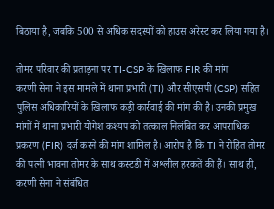बिठाया है, जबकि 500 से अधिक सदस्यों को हाउस अरेस्ट कर लिया गया है।

तोमर परिवार की प्रताड़ना पर TI-CSP के खिलाफ FIR की मांग
करणी सेना ने इस मामले में थाना प्रभारी (TI) और सीएसपी (CSP) सहित पुलिस अधिकारियों के खिलाफ कड़ी कार्रवाई की मांग की है। उनकी प्रमुख मांगों में थाना प्रभारी योगेश कश्यप को तत्काल निलंबित कर आपराधिक प्रकरण (FIR) दर्ज करने की मांग शामिल है। आरोप है कि TI ने रोहित तोमर की पत्नी भावना तोमर के साथ कस्टडी में अश्लील हरकतें की हैं। साथ ही, करणी सेना ने संबंधित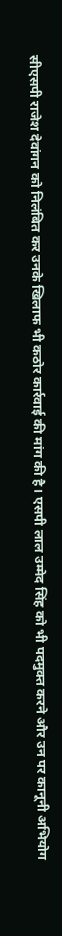सीएसपी राजेश देवांगन को निलंबित कर उनके खिलाफ भी कठोर कार्रवाई की मांग की है। एसपी लाल उम्मेद सिंह को भी पदमुक्त करने और उन पर कानूनी अभियोग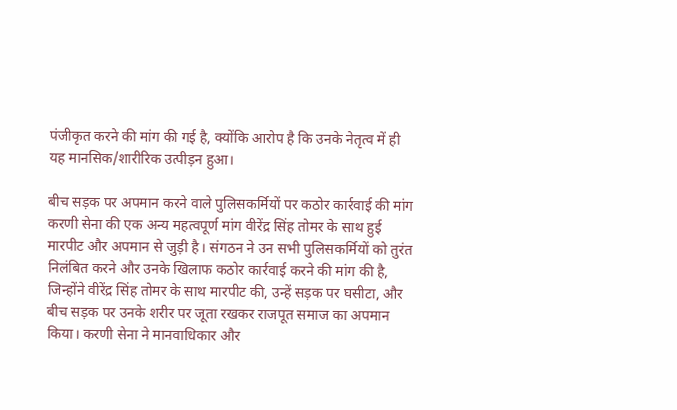पंजीकृत करने की मांग की गई है, क्योंकि आरोप है कि उनके नेतृत्व में ही यह मानसिक/शारीरिक उत्पीड़न हुआ।

बीच सड़क पर अपमान करने वाले पुलिसकर्मियों पर कठोर कार्रवाई की मांग
करणी सेना की एक अन्य महत्वपूर्ण मांग वीरेंद्र सिंह तोमर के साथ हुई मारपीट और अपमान से जुड़ी है। संगठन ने उन सभी पुलिसकर्मियों को तुरंत निलंबित करने और उनके खिलाफ कठोर कार्रवाई करने की मांग की है, जिन्होंने वीरेंद्र सिंह तोमर के साथ मारपीट की, उन्हें सड़क पर घसीटा, और बीच सड़क पर उनके शरीर पर जूता रखकर राजपूत समाज का अपमान किया। करणी सेना ने मानवाधिकार और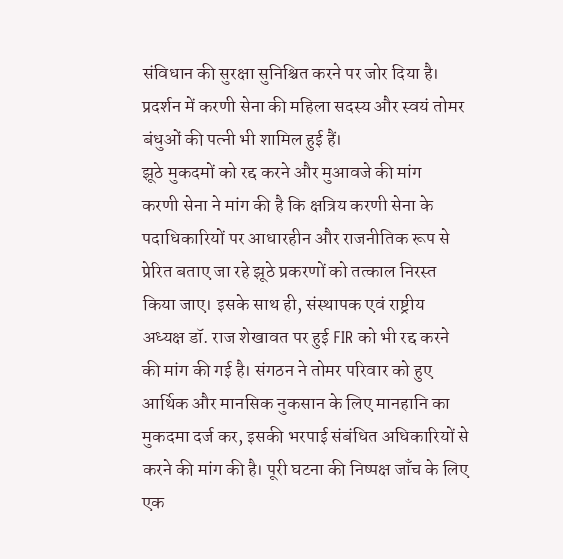संविधान की सुरक्षा सुनिश्चित करने पर जोर दिया है। प्रदर्शन में करणी सेना की महिला सदस्य और स्वयं तोमर बंधुओं की पत्नी भी शामिल हुई हैं।
झूठे मुकदमों को रद्द करने और मुआवजे की मांग
करणी सेना ने मांग की है कि क्षत्रिय करणी सेना के पदाधिकारियों पर आधारहीन और राजनीतिक रूप से प्रेरित बताए जा रहे झूठे प्रकरणों को तत्काल निरस्त किया जाए। इसके साथ ही, संस्थापक एवं राष्ट्रीय अध्यक्ष डॉ. राज शेखावत पर हुई FIR को भी रद्द करने की मांग की गई है। संगठन ने तोमर परिवार को हुए आर्थिक और मानसिक नुकसान के लिए मानहानि का मुकदमा दर्ज कर, इसकी भरपाई संबंधित अधिकारियों से करने की मांग की है। पूरी घटना की निष्पक्ष जाँच के लिए एक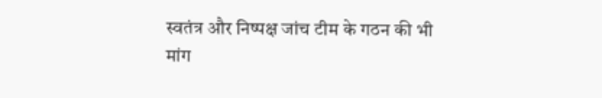स्वतंत्र और निष्पक्ष जांच टीम के गठन की भी मांग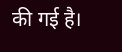की गई है।